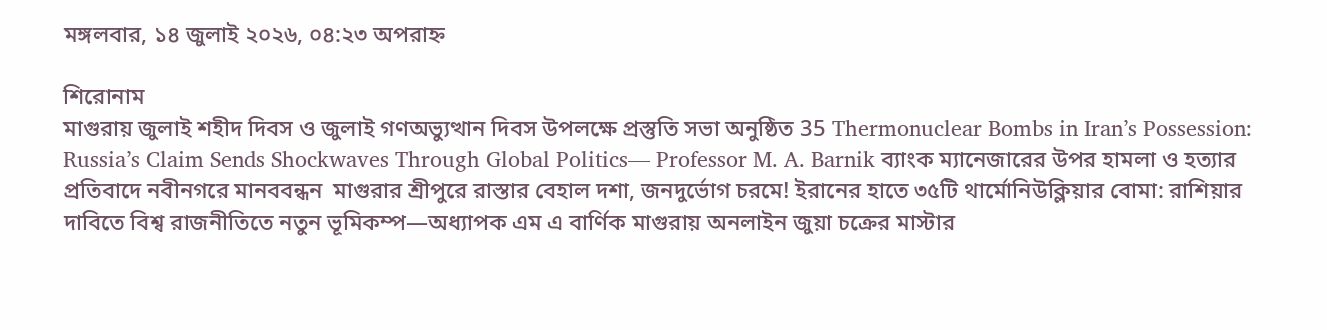মঙ্গলবার, ১৪ জুলাই ২০২৬, ০৪:২৩ অপরাহ্ন

শিরোনাম
মাগুরায় জুলাই শহীদ দিবস ও জুলাই গণঅভ্যুত্থান দিবস উপলক্ষে প্রস্তুতি সভা অনুষ্ঠিত 35 Thermonuclear Bombs in Iran’s Possession: Russia’s Claim Sends Shockwaves Through Global Politics— Professor M. A. Barnik ব্যাংক ম্যানেজারের উপর হামলা ও হত্যার প্রতিবাদে নবীনগরে মানববন্ধন  মাগুরার শ্রীপুরে রাস্তার বেহাল দশা, জনদুর্ভোগ চরমে! ইরানের হাতে ৩৫টি থার্মোনিউক্লিয়ার বোমা: রাশিয়ার দাবিতে বিশ্ব রাজনীতিতে নতুন ভূমিকম্প—অধ্যাপক এম এ বার্ণিক মাগুরায় অনলাইন জুয়া চক্রের মাস্টার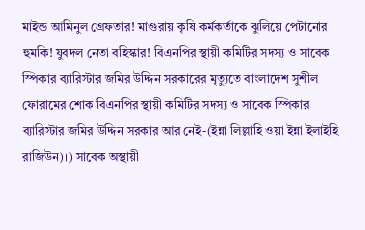মাইন্ড আমিনুল গ্রেফতার! মাগুরায় কৃষি কর্মকর্তাকে ঝুলিয়ে পেটানোর হুমকি! যুবদল নেতা বহিস্কার! বিএনপির স্থায়ী কমিটির সদস্য ও সাবেক স্পিকার ব্যারিস্টার জমির উদ্দিন সরকারের মৃত্যুতে বাংলাদেশ সুশীল ফোরামের শোক বিএনপির স্থায়ী কমিটির সদস্য ও সাবেক স্পিকার ব্যারিস্টার জমির উদ্দিন সরকার আর নেই-(ইন্না লিল্লাহি ওয়া ইন্না ইলাইহি রাজিউন)।) সাবেক অস্থায়ী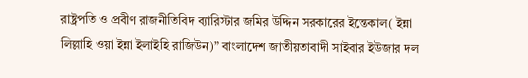রাষ্ট্রপতি ও প্রবীণ রাজনীতিবিদ ব্যারিস্টার জমির উদ্দিন সরকারের ইন্তেকাল( ইন্না লিল্লাহি ওয়া ইন্না ইলাইহি রাজিউন)” বাংলাদেশ জাতীয়তাবাদী সাইবার ইউজার দল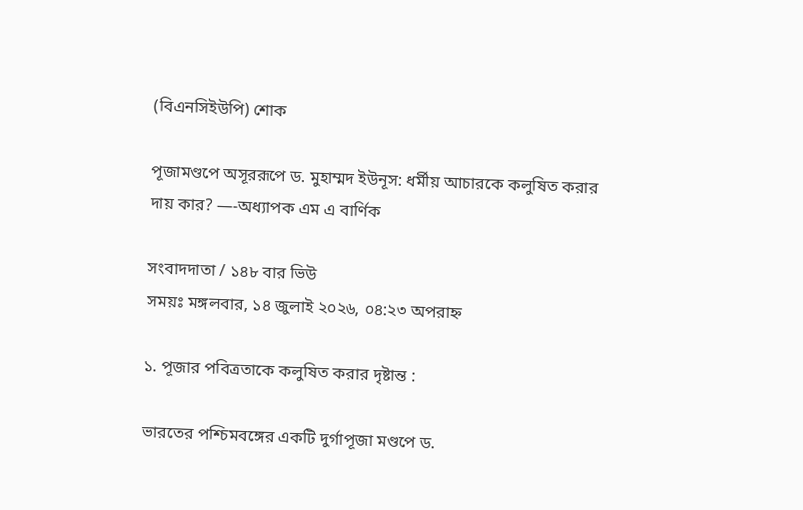(বিএনসিইউপি) শোক

পূজামণ্ডপে অসূররূপে ড. মুহাম্মদ ইউনূস: ধর্মীয় আচারকে কলুষিত করার দায় কার? —-অধ্যাপক এম এ বার্ণিক

সংবাদদাতা / ১৪৮ বার ভিউ
সময়ঃ মঙ্গলবার, ১৪ জুলাই ২০২৬, ০৪:২৩ অপরাহ্ন

১. পূজার পবিত্রতাকে কলুষিত করার দৃষ্টান্ত :

ভারতের পশ্চিমবঙ্গের একটি দুর্গাপূজা মণ্ডপে ড.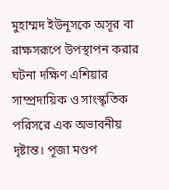মুহাম্মদ ইউনূসকে অসূর বা রাক্ষসরূপে উপস্থাপন করার ঘটনা দক্ষিণ এশিয়ার সাম্প্রদায়িক ও সাংস্কৃতিক পরিসরে এক অভাবনীয় দৃষ্টান্ত। পূজা মণ্ডপ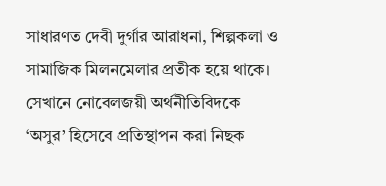সাধারণত দেবী দুর্গার আরাধনা, শিল্পকলা ও সামাজিক মিলনমেলার প্রতীক হয়ে থাকে। সেখানে নোবেলজয়ী অর্থনীতিবিদকে ‘অসুর’ হিসেবে প্রতিস্থাপন করা নিছক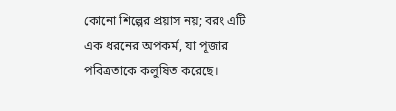কোনো শিল্পের প্রয়াস নয়; বরং এটি এক ধরনের অপকর্ম, যা পূজার পবিত্রতাকে কলুষিত করেছে।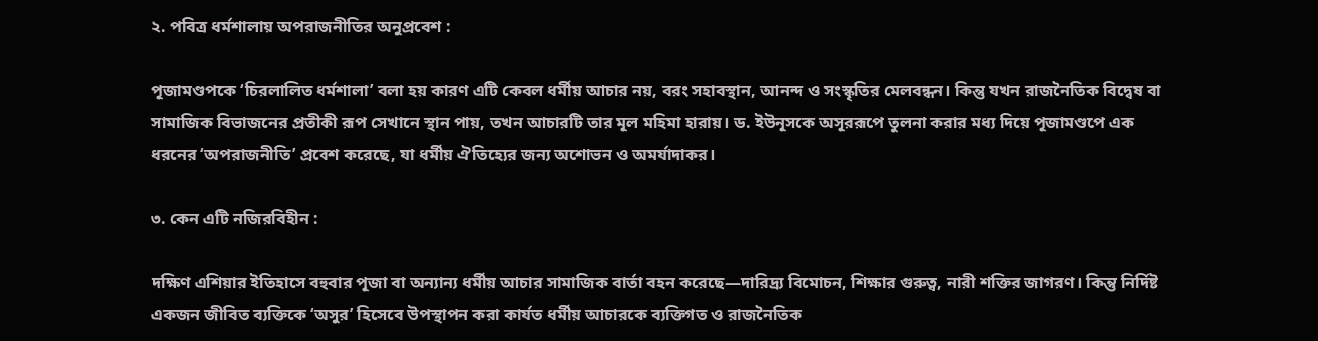২. পবিত্র ধর্মশালায় অপরাজনীতির অনুপ্রবেশ :

পূজামণ্ডপকে ‘চিরলালিত ধর্মশালা’ বলা হয় কারণ এটি কেবল ধর্মীয় আচার নয়, বরং সহাবস্থান, আনন্দ ও সংস্কৃতির মেলবন্ধন। কিন্তু যখন রাজনৈতিক বিদ্বেষ বা সামাজিক বিভাজনের প্রতীকী রূপ সেখানে স্থান পায়, তখন আচারটি তার মূল মহিমা হারায়। ড. ইউনূসকে অসূররূপে তুলনা করার মধ্য দিয়ে পূজামণ্ডপে এক ধরনের ‘অপরাজনীতি’ প্রবেশ করেছে, যা ধর্মীয় ঐতিহ্যের জন্য অশোভন ও অমর্যাদাকর।

৩. কেন এটি নজিরবিহীন :

দক্ষিণ এশিয়ার ইতিহাসে বহুবার পূজা বা অন্যান্য ধর্মীয় আচার সামাজিক বার্তা বহন করেছে—দারিদ্র্য বিমোচন, শিক্ষার গুরুত্ব, নারী শক্তির জাগরণ। কিন্তু নির্দিষ্ট একজন জীবিত ব্যক্তিকে ‘অসুর’ হিসেবে উপস্থাপন করা কার্যত ধর্মীয় আচারকে ব্যক্তিগত ও রাজনৈতিক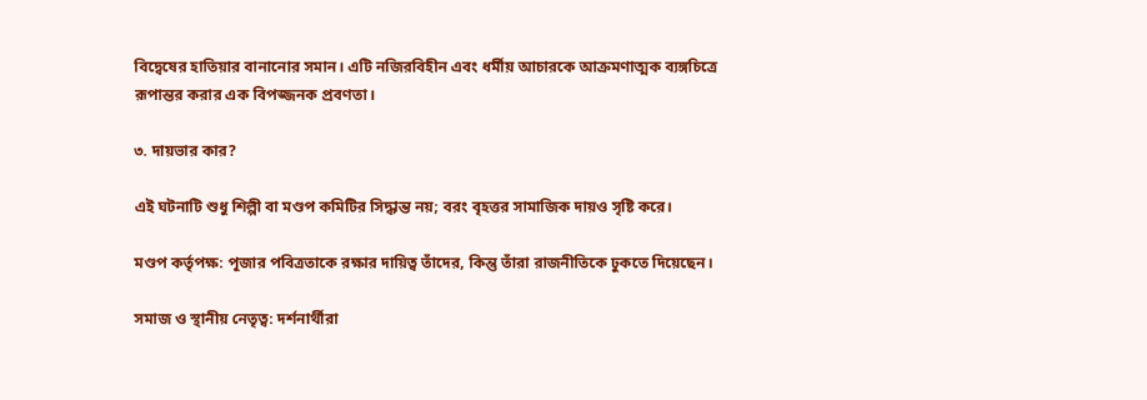বিদ্বেষের হাতিয়ার বানানোর সমান। এটি নজিরবিহীন এবং ধর্মীয় আচারকে আক্রমণাত্মক ব্যঙ্গচিত্রে রূপান্তর করার এক বিপজ্জনক প্রবণতা।

৩. দায়ভার কার?

এই ঘটনাটি শুধু শিল্পী বা মণ্ডপ কমিটির সিদ্ধান্ত নয়; বরং বৃহত্তর সামাজিক দায়ও সৃষ্টি করে।

মণ্ডপ কর্তৃপক্ষ: পূজার পবিত্রতাকে রক্ষার দায়িত্ব তাঁদের, কিন্তু তাঁরা রাজনীতিকে ঢুকতে দিয়েছেন।

সমাজ ও স্থানীয় নেতৃত্ব: দর্শনার্থীরা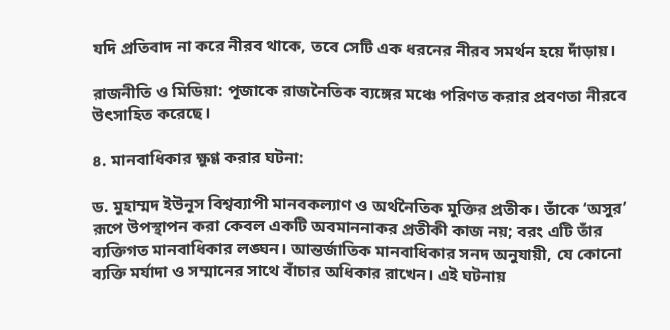যদি প্রতিবাদ না করে নীরব থাকে, তবে সেটি এক ধরনের নীরব সমর্থন হয়ে দাঁড়ায়।

রাজনীতি ও মিডিয়া: পূজাকে রাজনৈতিক ব্যঙ্গের মঞ্চে পরিণত করার প্রবণতা নীরবে উৎসাহিত করেছে।

৪. মানবাধিকার ক্ষুণ্ণ করার ঘটনা:

ড. মুহাম্মদ ইউনূস বিশ্বব্যাপী মানবকল্যাণ ও অর্থনৈতিক মুক্তির প্রতীক। তাঁকে ‘অসুর’ রূপে উপস্থাপন করা কেবল একটি অবমাননাকর প্রতীকী কাজ নয়; বরং এটি তাঁর ব্যক্তিগত মানবাধিকার লঙ্ঘন। আন্তর্জাতিক মানবাধিকার সনদ অনুযায়ী, যে কোনো ব্যক্তি মর্যাদা ও সম্মানের সাথে বাঁচার অধিকার রাখেন। এই ঘটনায়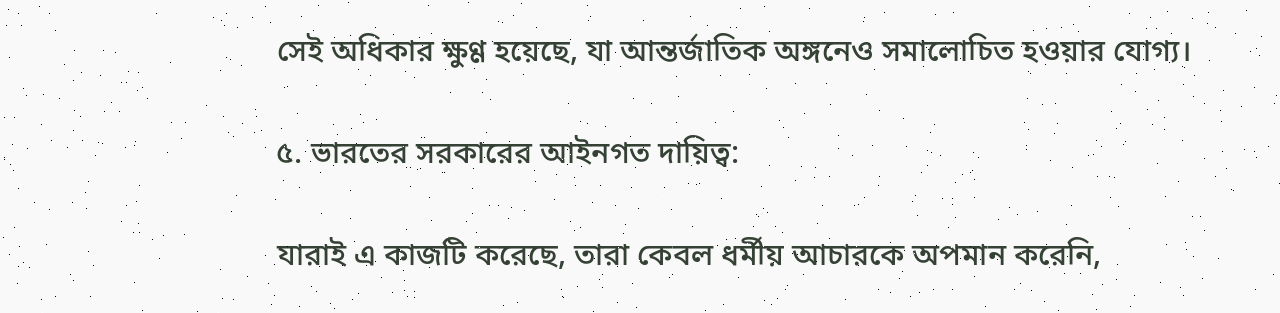সেই অধিকার ক্ষুণ্ণ হয়েছে, যা আন্তর্জাতিক অঙ্গনেও সমালোচিত হওয়ার যোগ্য।

৫. ভারতের সরকারের আইনগত দায়িত্ব:

যারাই এ কাজটি করেছে, তারা কেবল ধর্মীয় আচারকে অপমান করেনি,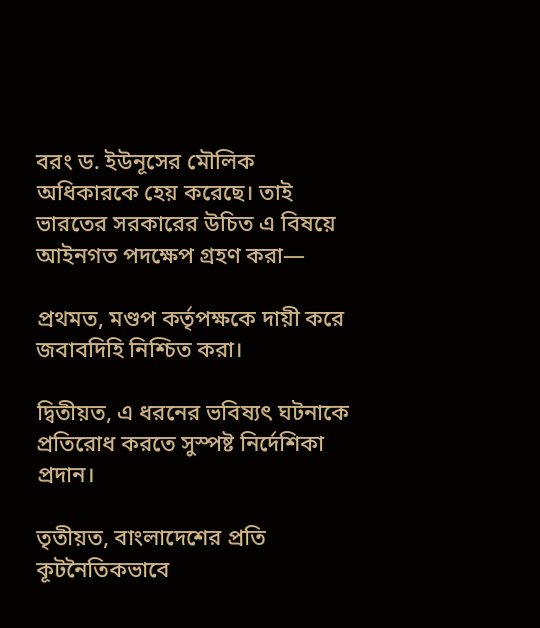বরং ড. ইউনূসের মৌলিক অধিকারকে হেয় করেছে। তাই ভারতের সরকারের উচিত এ বিষয়ে আইনগত পদক্ষেপ গ্রহণ করা—

প্রথমত, মণ্ডপ কর্তৃপক্ষকে দায়ী করে জবাবদিহি নিশ্চিত করা।

দ্বিতীয়ত, এ ধরনের ভবিষ্যৎ ঘটনাকে প্রতিরোধ করতে সুস্পষ্ট নির্দেশিকা প্রদান।

তৃতীয়ত, বাংলাদেশের প্রতি কূটনৈতিকভাবে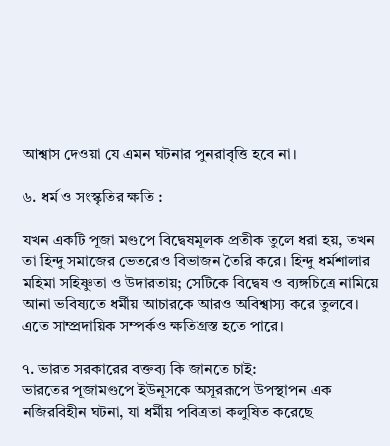আশ্বাস দেওয়া যে এমন ঘটনার পুনরাবৃত্তি হবে না।

৬. ধর্ম ও সংস্কৃতির ক্ষতি :

যখন একটি পূজা মণ্ডপে বিদ্বেষমূলক প্রতীক তুলে ধরা হয়, তখন তা হিন্দু সমাজের ভেতরেও বিভাজন তৈরি করে। হিন্দু ধর্মশালার মহিমা সহিষ্ণুতা ও উদারতায়; সেটিকে বিদ্বেষ ও ব্যঙ্গচিত্রে নামিয়ে আনা ভবিষ্যতে ধর্মীয় আচারকে আরও অবিশ্বাস্য করে তুলবে। এতে সাম্প্রদায়িক সম্পর্কও ক্ষতিগ্রস্ত হতে পারে।

৭. ভারত সরকারের বক্তব্য কি জানতে চাই:
ভারতের পূজামণ্ডপে ইউনূসকে অসূররূপে উপস্থাপন এক নজিরবিহীন ঘটনা, যা ধর্মীয় পবিত্রতা কলুষিত করেছে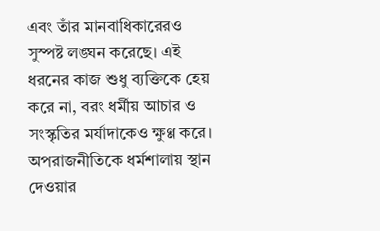এবং তাঁর মানবাধিকারেরও সুস্পষ্ট লঙ্ঘন করেছে। এই ধরনের কাজ শুধু ব্যক্তিকে হেয় করে না, বরং ধর্মীয় আচার ও সংস্কৃতির মর্যাদাকেও ক্ষুণ্ণ করে। অপরাজনীতিকে ধর্মশালায় স্থান দেওয়ার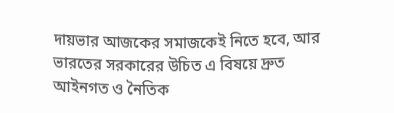দায়ভার আজকের সমাজকেই নিতে হবে, আর ভারতের সরকারের উচিত এ বিষয়ে দ্রুত আইনগত ও নৈতিক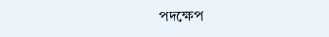পদক্ষেপ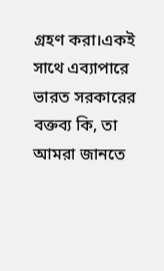গ্রহণ করা।একই সাথে এব্যাপারে ভারত সরকারের বক্তব্য কি, তা আমরা জানতে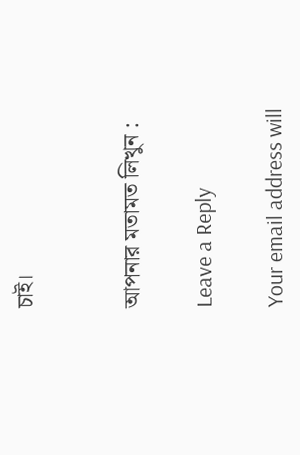চাই।


আপনার মতামত লিখুন :

Leave a Reply

Your email address will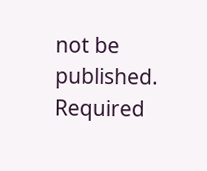not be published. Required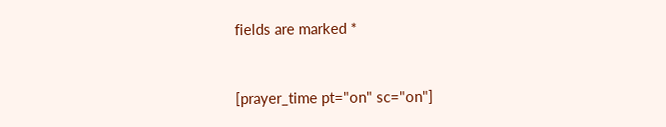fields are marked *


[prayer_time pt="on" sc="on"]